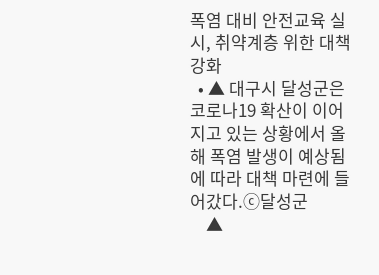폭염 대비 안전교육 실시, 취약계층 위한 대책 강화
  • ▲ 대구시 달성군은 코로나19 확산이 이어지고 있는 상황에서 올해 폭염 발생이 예상됨에 따라 대책 마련에 들어갔다.ⓒ달성군
    ▲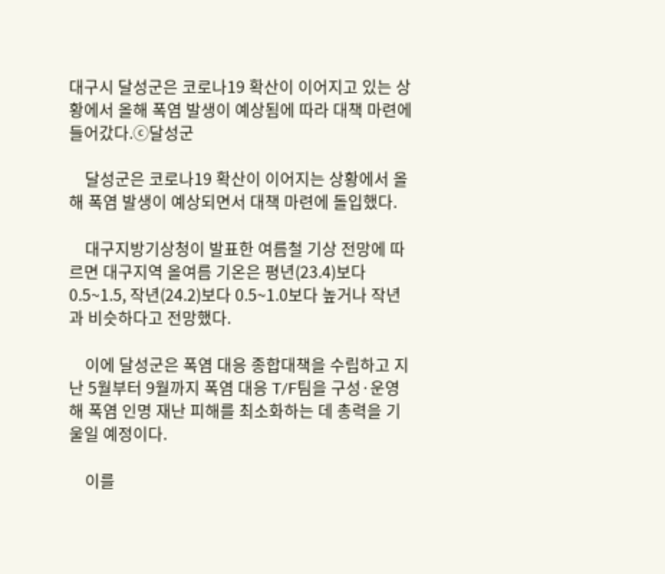대구시 달성군은 코로나19 확산이 이어지고 있는 상황에서 올해 폭염 발생이 예상됨에 따라 대책 마련에 들어갔다.ⓒ달성군

    달성군은 코로나19 확산이 이어지는 상황에서 올해 폭염 발생이 예상되면서 대책 마련에 돌입했다.

    대구지방기상청이 발표한 여름철 기상 전망에 따르면 대구지역 올여름 기온은 평년(23.4)보다 0.5~1.5, 작년(24.2)보다 0.5~1.0보다 높거나 작년과 비슷하다고 전망했다.

    이에 달성군은 폭염 대응 종합대책을 수립하고 지난 5월부터 9월까지 폭염 대응 T/F팀을 구성·운영해 폭염 인명 재난 피해를 최소화하는 데 총력을 기울일 예정이다.

    이를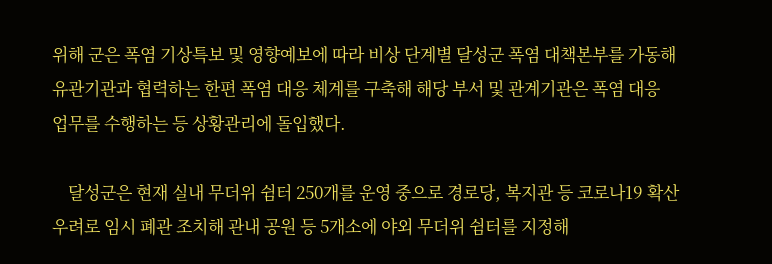위해 군은 폭염 기상특보 및 영향예보에 따라 비상 단계별 달성군 폭염 대책본부를 가동해 유관기관과 협력하는 한편 폭염 대응 체계를 구축해 해당 부서 및 관계기관은 폭염 대응 업무를 수행하는 등 상황관리에 돌입했다.

    달성군은 현재 실내 무더위 쉼터 250개를 운영 중으로 경로당, 복지관 등 코로나19 확산 우려로 임시 폐관 조치해 관내 공원 등 5개소에 야외 무더위 쉼터를 지정해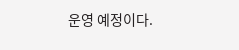운영 예정이다.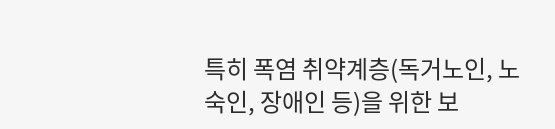특히 폭염 취약계층(독거노인, 노숙인, 장애인 등)을 위한 보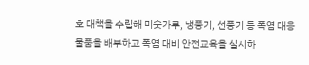호 대책을 수립해 미숫가루, 냉풍기, 선풍기 등 폭염 대응 물품을 배부하고 폭염 대비 안전교육을 실시하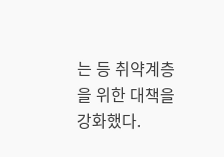는 등 취약계층을 위한 대책을 강화했다.